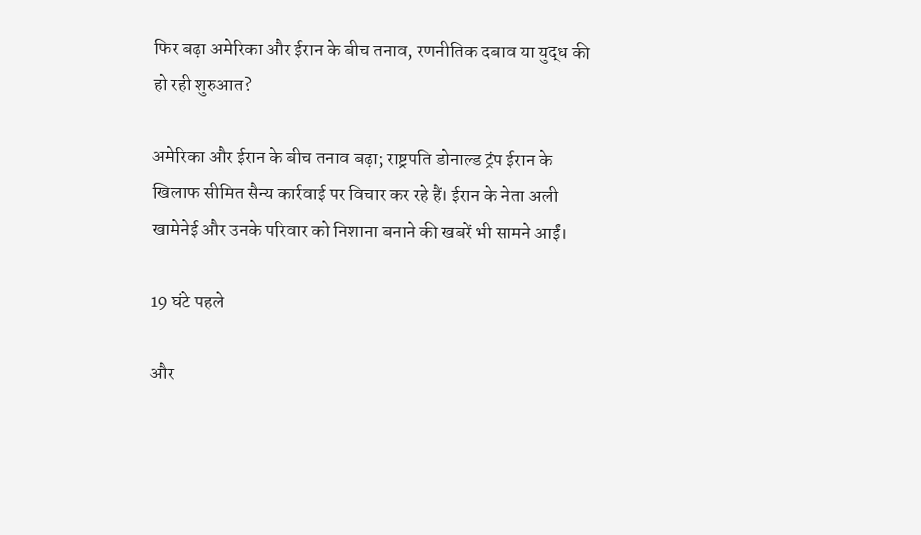फिर बढ़ा अमेरिका और ईरान के बीच तनाव, रणनीतिक दबाव या युद्ध की हो रही शुरुआत?

अमेरिका और ईरान के बीच तनाव बढ़ा; राष्ट्रपति डोनाल्ड ट्रंप ईरान के खिलाफ सीमित सैन्य कार्रवाई पर विचार कर रहे हैं। ईरान के नेता अली खामेनेई और उनके परिवार को निशाना बनाने की खबरें भी सामने आईं।

19 घंटे पहले

और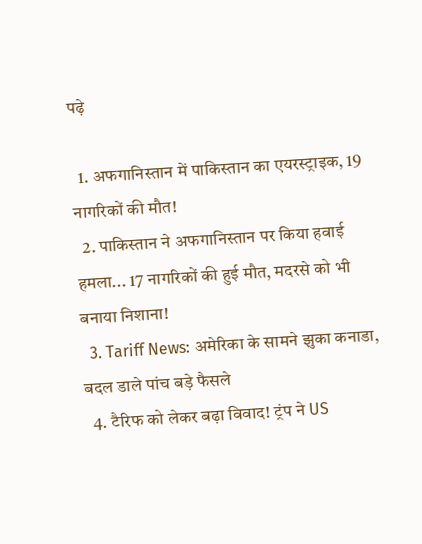पढ़े

  1. अफगानिस्तान में पाकिस्तान का एयरस्ट्राइक, 19 नागरिकों की मौत!
  2. पाकिस्तान ने अफगानिस्तान पर किया हवाई हमला... 17 नागरिकों की हुई मौत, मदरसे को भी बनाया निशाना!
  3. Tariff News: अमेरिका के सामने झुका कनाडा, बदल डाले पांच बड़े फैसले
  4. टैरिफ को लेकर बढ़ा विवाद! ट्रंप ने US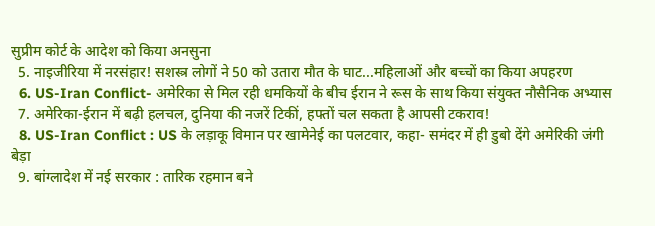सुप्रीम कोर्ट के आदेश को किया अनसुना
  5. नाइजीरिया में नरसंहार! सशस्त्र लोगों ने 50 को उतारा मौत के घाट...महिलाओं और बच्चों का किया अपहरण
  6. US-Iran Conflict- अमेरिका से मिल रही धमकियों के बीच ईरान ने रूस के साथ किया संयुक्त नौसैनिक अभ्यास
  7. अमेरिका-ईरान में बढ़ी हलचल, दुनिया की नजरें टिकीं, हफ्तों चल सकता है आपसी टकराव!
  8. US-Iran Conflict : US के लड़ाकू विमान पर खामेनेई का पलटवार, कहा- समंदर में ही डुबो देंगे अमेरिकी जंगी बेड़ा
  9. बांग्लादेश में नई सरकार : तारिक रहमान बने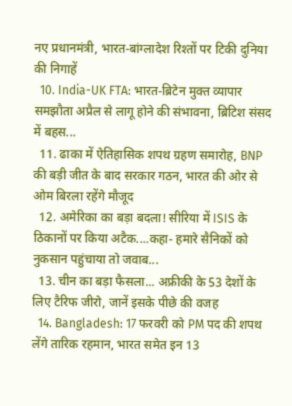नए प्रधानमंत्री, भारत-बांग्लादेश रिश्तों पर टिकी दुनिया की निगाहें
  10. India-UK FTA: भारत-ब्रिटेन मुक्त व्यापार समझौता अप्रैल से लागू होने की संभावना, ब्रिटिश संसद में बहस...
  11. ढाका में ऐतिहासिक शपथ ग्रहण समारोह, BNP की बड़ी जीत के बाद सरकार गठन, भारत की ओर से ओम बिरला रहेंगे मौजूद
  12. अमेरिका का बड़ा बदला! सीरिया में ISIS के ठिकानों पर किया अटैक....कहा- हमारे सैनिकों को नुकसान पहुंचाया तो जवाब...
  13. चीन का बड़ा फैसला... अफ्रीकी के 53 देशों के लिए टैरिफ जीरो, जानें इसके पीछे की वजह
  14. Bangladesh: 17 फरवरी को PM पद की शपथ लेंगे तारिक रहमान, भारत समेत इन 13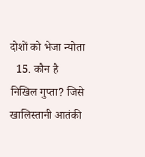दोशों को भेजा न्योता
  15. कौन है निखिल गुप्ता? जिसे खालिस्तानी आतंकी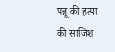पन्नू की हत्या की साजिश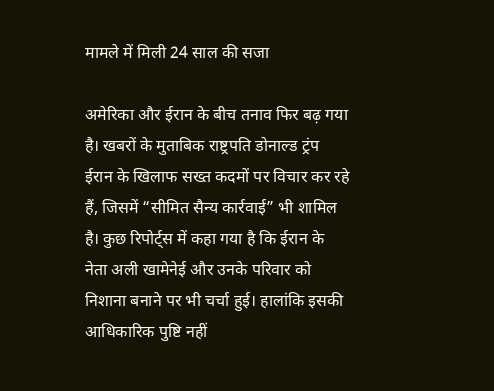मामले में मिली 24 साल की सजा

अमेरिका और ईरान के बीच तनाव फिर बढ़ गया है। खबरों के मुताबिक राष्ट्रपति डोनाल्ड ट्रंप ईरान के खिलाफ सख्त कदमों पर विचार कर रहे हैं, जिसमें “सीमित सैन्य कार्रवाई” भी शामिल है। कुछ रिपोर्ट्स में कहा गया है कि ईरान के नेता अली खामेनेई और उनके परिवार को निशाना बनाने पर भी चर्चा हुई। हालांकि इसकी आधिकारिक पुष्टि नहीं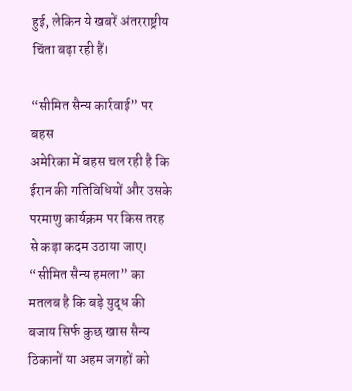हुई, लेकिन ये खबरें अंतरराष्ट्रीय चिंता बढ़ा रही हैं।

“सीमित सैन्य कार्रवाई” पर बहस
अमेरिका में बहस चल रही है कि ईरान की गतिविधियों और उसके परमाणु कार्यक्रम पर किस तरह से कड़ा कदम उठाया जाए। “सीमित सैन्य हमला” का मतलब है कि बड़े युद्ध की बजाय सिर्फ कुछ खास सैन्य ठिकानों या अहम जगहों को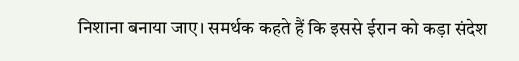निशाना बनाया जाए। समर्थक कहते हैं कि इससे ईरान को कड़ा संदेश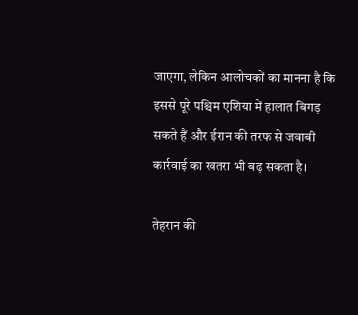जाएगा, लेकिन आलोचकों का मानना है कि इससे पूरे पश्चिम एशिया में हालात बिगड़ सकते हैं और ईरान की तरफ से जवाबी कार्रवाई का खतरा भी बढ़ सकता है।

तेहरान की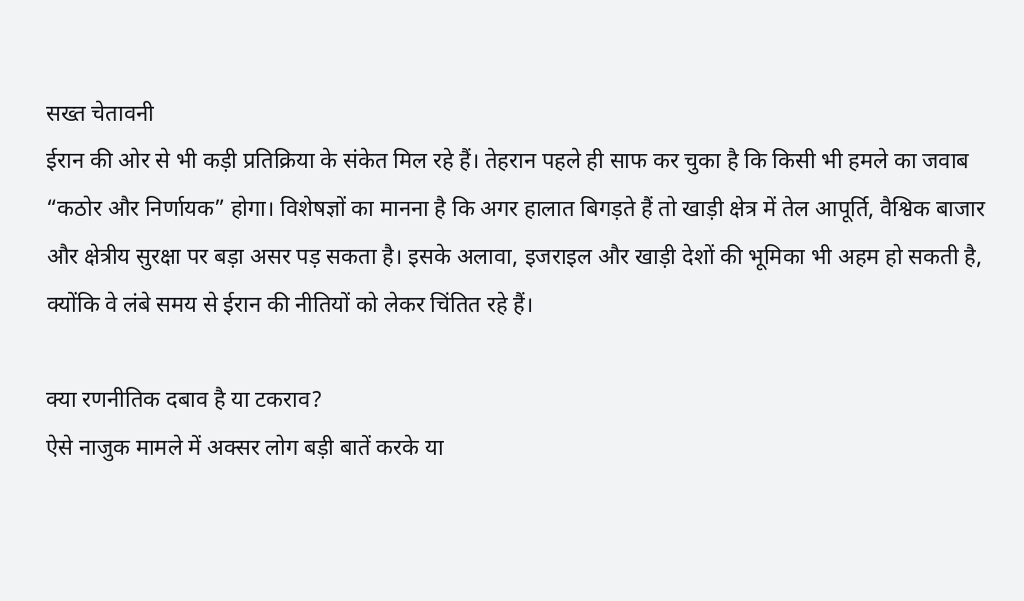सख्त चेतावनी
ईरान की ओर से भी कड़ी प्रतिक्रिया के संकेत मिल रहे हैं। तेहरान पहले ही साफ कर चुका है कि किसी भी हमले का जवाब “कठोर और निर्णायक” होगा। विशेषज्ञों का मानना है कि अगर हालात बिगड़ते हैं तो खाड़ी क्षेत्र में तेल आपूर्ति, वैश्विक बाजार और क्षेत्रीय सुरक्षा पर बड़ा असर पड़ सकता है। इसके अलावा, इजराइल और खाड़ी देशों की भूमिका भी अहम हो सकती है, क्योंकि वे लंबे समय से ईरान की नीतियों को लेकर चिंतित रहे हैं।

क्या रणनीतिक दबाव है या टकराव?
ऐसे नाजुक मामले में अक्सर लोग बड़ी बातें करके या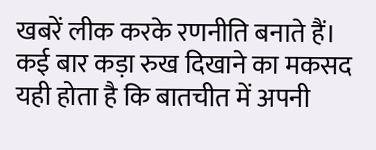खबरें लीक करके रणनीति बनाते हैं। कई बार कड़ा रुख दिखाने का मकसद यही होता है कि बातचीत में अपनी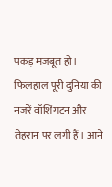पकड़ मजबूत हो। फिलहाल पूरी दुनिया की नजरें वॉशिंगटन और तेहरान पर लगी हैं। आने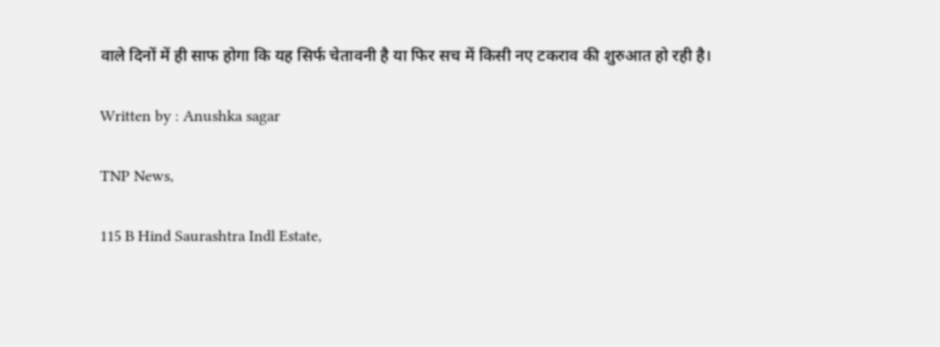वाले दिनों में ही साफ होगा कि यह सिर्फ चेतावनी है या फिर सच में किसी नए टकराव की शुरुआत हो रही है।

Written by : Anushka sagar

TNP News,

115 B Hind Saurashtra Indl Estate,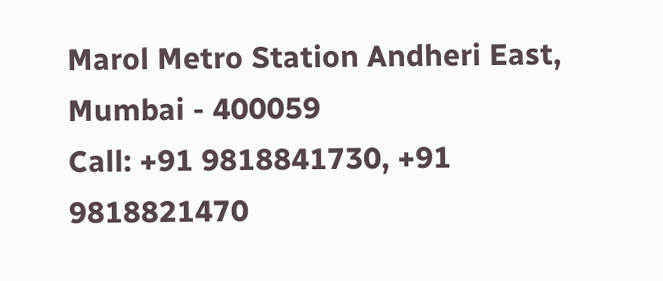Marol Metro Station Andheri East, Mumbai - 400059
Call: +91 9818841730, +91 9818821470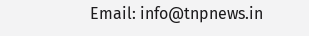Email: info@tnpnews.in